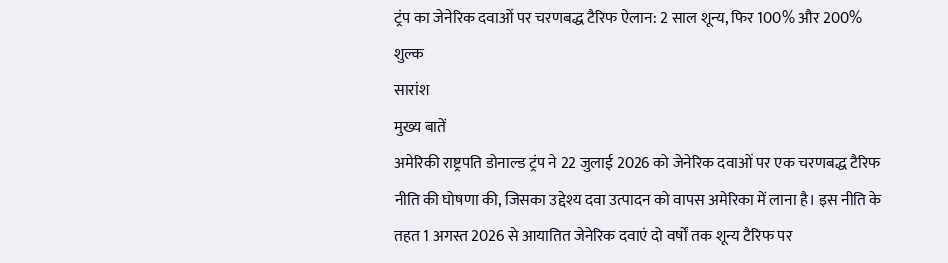ट्रंप का जेनेरिक दवाओं पर चरणबद्ध टैरिफ ऐलान: 2 साल शून्य, फिर 100% और 200% शुल्क
सारांश
मुख्य बातें
अमेरिकी राष्ट्रपति डोनाल्ड ट्रंप ने 22 जुलाई 2026 को जेनेरिक दवाओं पर एक चरणबद्ध टैरिफ नीति की घोषणा की, जिसका उद्देश्य दवा उत्पादन को वापस अमेरिका में लाना है। इस नीति के तहत 1 अगस्त 2026 से आयातित जेनेरिक दवाएं दो वर्षों तक शून्य टैरिफ पर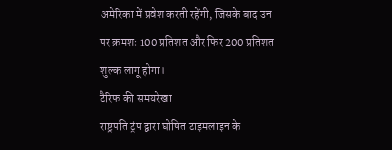अमेरिका में प्रवेश करती रहेंगी, जिसके बाद उन पर क्रमशः 100 प्रतिशत और फिर 200 प्रतिशत शुल्क लागू होगा।
टैरिफ की समयरेखा
राष्ट्रपति ट्रंप द्वारा घोषित टाइमलाइन के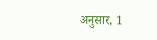अनुसार, 1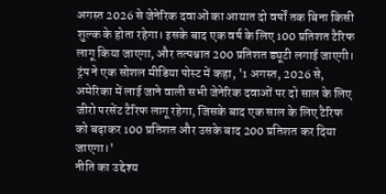अगस्त 2026 से जेनेरिक दवाओं का आयात दो वर्षों तक बिना किसी शुल्क के होता रहेगा। इसके बाद एक वर्ष के लिए 100 प्रतिशत टैरिफ लागू किया जाएगा, और तत्पश्चात 200 प्रतिशत ड्यूटी लगाई जाएगी। ट्रंप ने एक सोशल मीडिया पोस्ट में कहा, '1 अगस्त, 2026 से, अमेरिका में लाई जाने वाली सभी जेनेरिक दवाओं पर दो साल के लिए जीरो परसेंट टैरिफ लागू रहेगा, जिसके बाद एक साल के लिए टैरिफ को बढ़ाकर 100 प्रतिशत और उसके बाद 200 प्रतिशत कर दिया जाएगा।'
नीति का उद्देश्य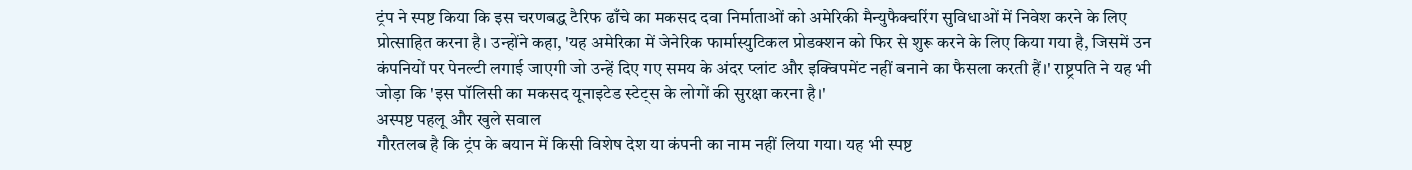ट्रंप ने स्पष्ट किया कि इस चरणबद्ध टैरिफ ढाँचे का मकसद दवा निर्माताओं को अमेरिकी मैन्युफैक्चरिंग सुविधाओं में निवेश करने के लिए प्रोत्साहित करना है। उन्होंने कहा, 'यह अमेरिका में जेनेरिक फार्मास्युटिकल प्रोडक्शन को फिर से शुरू करने के लिए किया गया है, जिसमें उन कंपनियों पर पेनल्टी लगाई जाएगी जो उन्हें दिए गए समय के अंदर प्लांट और इक्विपमेंट नहीं बनाने का फैसला करती हैं।' राष्ट्रपति ने यह भी जोड़ा कि 'इस पॉलिसी का मकसद यूनाइटेड स्टेट्स के लोगों की सुरक्षा करना है।'
अस्पष्ट पहलू और खुले सवाल
गौरतलब है कि ट्रंप के बयान में किसी विशेष देश या कंपनी का नाम नहीं लिया गया। यह भी स्पष्ट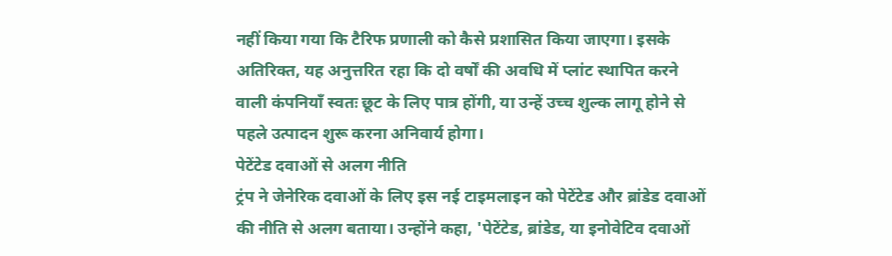नहीं किया गया कि टैरिफ प्रणाली को कैसे प्रशासित किया जाएगा। इसके अतिरिक्त, यह अनुत्तरित रहा कि दो वर्षों की अवधि में प्लांट स्थापित करने वाली कंपनियाँ स्वतः छूट के लिए पात्र होंगी, या उन्हें उच्च शुल्क लागू होने से पहले उत्पादन शुरू करना अनिवार्य होगा।
पेटेंटेड दवाओं से अलग नीति
ट्रंप ने जेनेरिक दवाओं के लिए इस नई टाइमलाइन को पेटेंटेड और ब्रांडेड दवाओं की नीति से अलग बताया। उन्होंने कहा, 'पेटेंटेड, ब्रांडेड, या इनोवेटिव दवाओं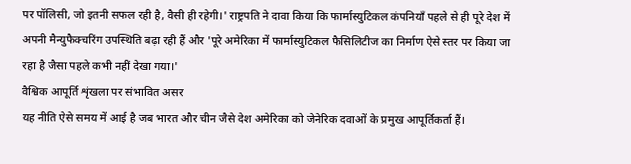पर पॉलिसी, जो इतनी सफल रही है, वैसी ही रहेगी।' राष्ट्रपति ने दावा किया कि फार्मास्युटिकल कंपनियाँ पहले से ही पूरे देश में अपनी मैन्युफैक्चरिंग उपस्थिति बढ़ा रही हैं और 'पूरे अमेरिका में फार्मास्युटिकल फैसिलिटीज का निर्माण ऐसे स्तर पर किया जा रहा है जैसा पहले कभी नहीं देखा गया।'
वैश्विक आपूर्ति शृंखला पर संभावित असर
यह नीति ऐसे समय में आई है जब भारत और चीन जैसे देश अमेरिका को जेनेरिक दवाओं के प्रमुख आपूर्तिकर्ता हैं।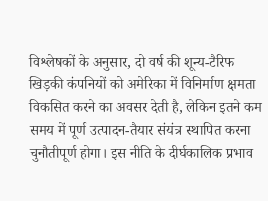विश्लेषकों के अनुसार, दो वर्ष की शून्य-टैरिफ खिड़की कंपनियों को अमेरिका में विनिर्माण क्षमता विकसित करने का अवसर देती है, लेकिन इतने कम समय में पूर्ण उत्पादन-तैयार संयंत्र स्थापित करना चुनौतीपूर्ण होगा। इस नीति के दीर्घकालिक प्रभाव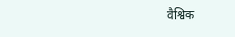वैश्विक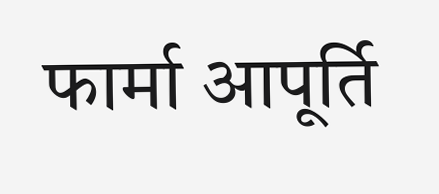फार्मा आपूर्ति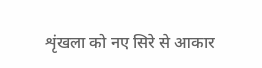शृंखला को नए सिरे से आकार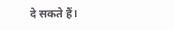दे सकते हैं।